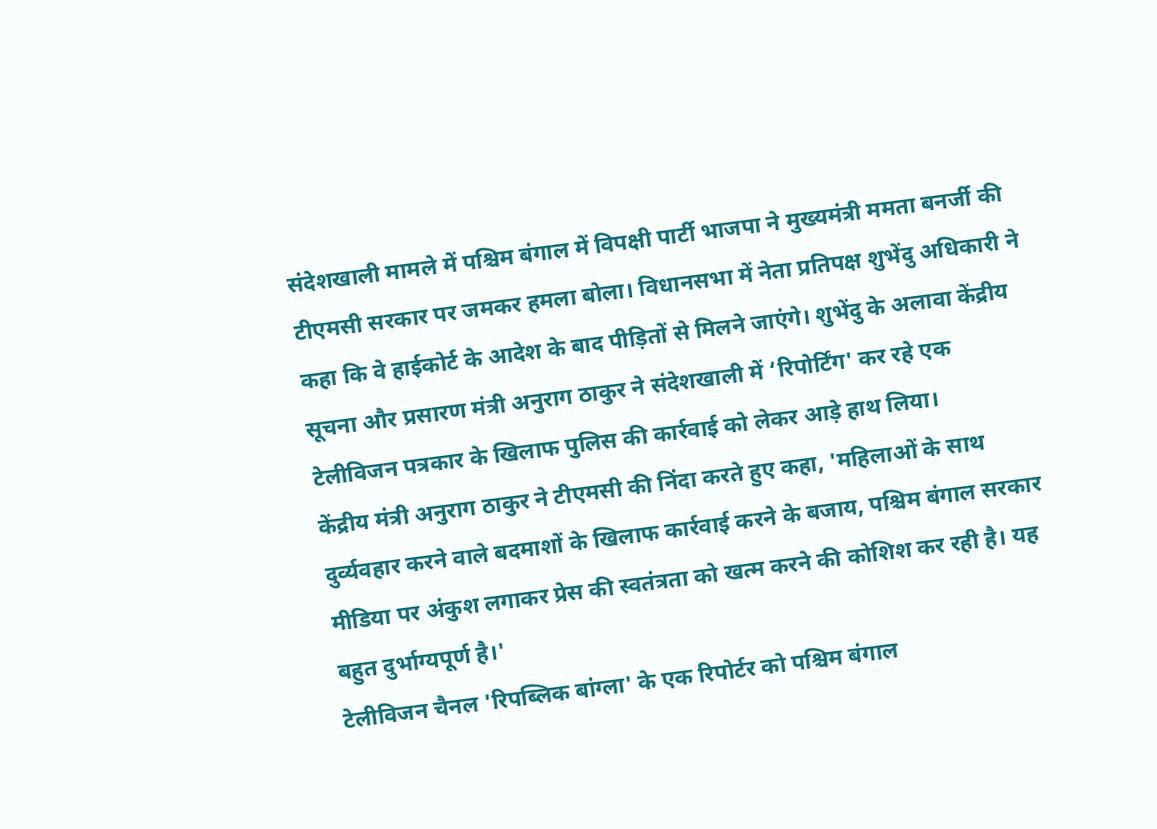संदेशखाली मामले में पश्चिम बंगाल में विपक्षी पार्टी भाजपा ने मुख्यमंत्री ममता बनर्जी की टीएमसी सरकार पर जमकर हमला बोला। विधानसभा में नेता प्रतिपक्ष शुभेंदु अधिकारी ने कहा कि वे हाईकोर्ट के आदेश के बाद पीड़ितों से मिलने जाएंगे। शुभेंदु के अलावा केंद्रीय सूचना और प्रसारण मंत्री अनुराग ठाकुर ने संदेशखाली में ‘रिपोर्टिंग' कर रहे एक टेलीविजन पत्रकार के खिलाफ पुलिस की कार्रवाई को लेकर आड़े हाथ लिया।
केंद्रीय मंत्री अनुराग ठाकुर ने टीएमसी की निंदा करते हुए कहा, 'महिलाओं के साथ दुर्व्यवहार करने वाले बदमाशों के खिलाफ कार्रवाई करने के बजाय, पश्चिम बंगाल सरकार मीडिया पर अंकुश लगाकर प्रेस की स्वतंत्रता को खत्म करने की कोशिश कर रही है। यह बहुत दुर्भाग्यपूर्ण है।'
टेलीविजन चैनल 'रिपब्लिक बांग्ला' के एक रिपोर्टर को पश्चिम बंगाल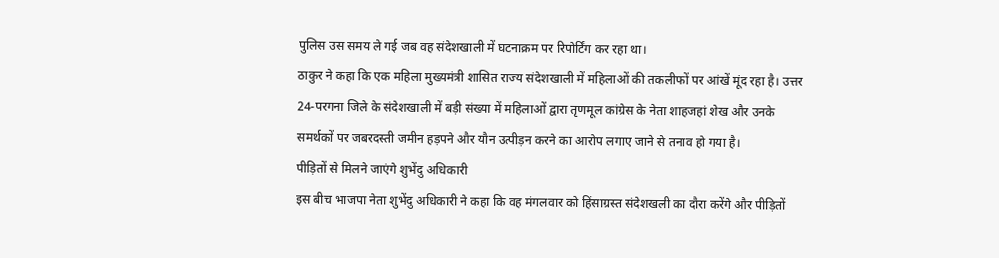पुलिस उस समय ले गई जब वह संदेशखाली में घटनाक्रम पर रिपोर्टिंग कर रहा था।
ठाकुर ने कहा कि एक महिला मुख्यमंत्री शासित राज्य संदेशखाली में महिलाओं की तकलीफों पर आंखें मूंद रहा है। उत्तर 24-परगना जिले के संदेशखाली में बड़ी संख्या में महिलाओं द्वारा तृणमूल कांग्रेस के नेता शाहजहां शेख और उनके समर्थकों पर जबरदस्ती जमीन हड़पने और यौन उत्पीड़न करने का आरोप लगाए जाने से तनाव हो गया है।
पीड़ितों से मिलने जाएंगे शुभेंदु अधिकारी
इस बीच भाजपा नेता शुभेंदु अधिकारी ने कहा कि वह मंगलवार को हिंसाग्रस्त संदेशखली का दौरा करेंगे और पीड़ितों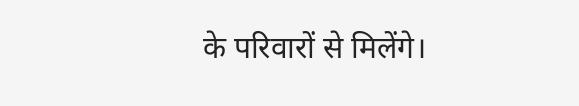के परिवारों से मिलेंगे।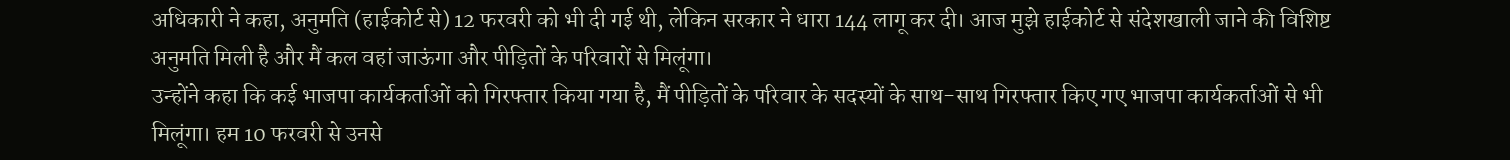अधिकारी ने कहा, अनुमति (हाईकोर्ट से) 12 फरवरी को भी दी गई थी, लेकिन सरकार ने धारा 144 लागू कर दी। आज मुझे हाईकोर्ट से संदेशखाली जाने की विशिष्ट अनुमति मिली है और मैं कल वहां जाऊंगा और पीड़ितों के परिवारों से मिलूंगा।
उन्होंने कहा कि कई भाजपा कार्यकर्ताओं को गिरफ्तार किया गया है, मैं पीड़ितों के परिवार के सदस्यों के साथ-साथ गिरफ्तार किए गए भाजपा कार्यकर्ताओं से भी मिलूंगा। हम 10 फरवरी से उनसे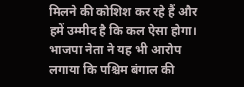मिलने की कोशिश कर रहे हैं और हमें उम्मीद है कि कल ऐसा होगा।
भाजपा नेता ने यह भी आरोप लगाया कि पश्चिम बंगाल की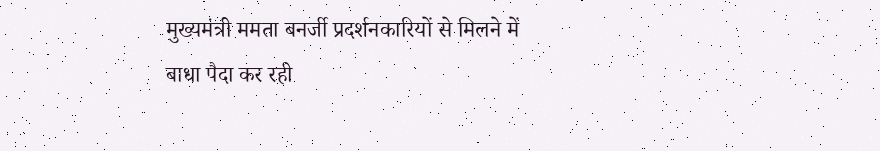मुख्यमंत्री ममता बनर्जी प्रदर्शनकारियों से मिलने में बाधा पैदा कर रही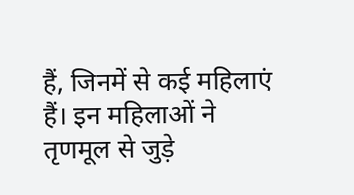हैं, जिनमें से कई महिलाएं हैं। इन महिलाओं ने तृणमूल से जुड़े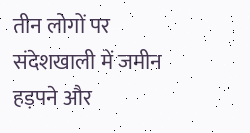तीन लोगों पर संदेशखाली में जमीन हड़पने और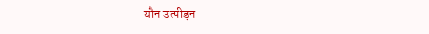यौन उत्पीड़न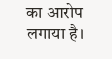का आरोप लगाया है।